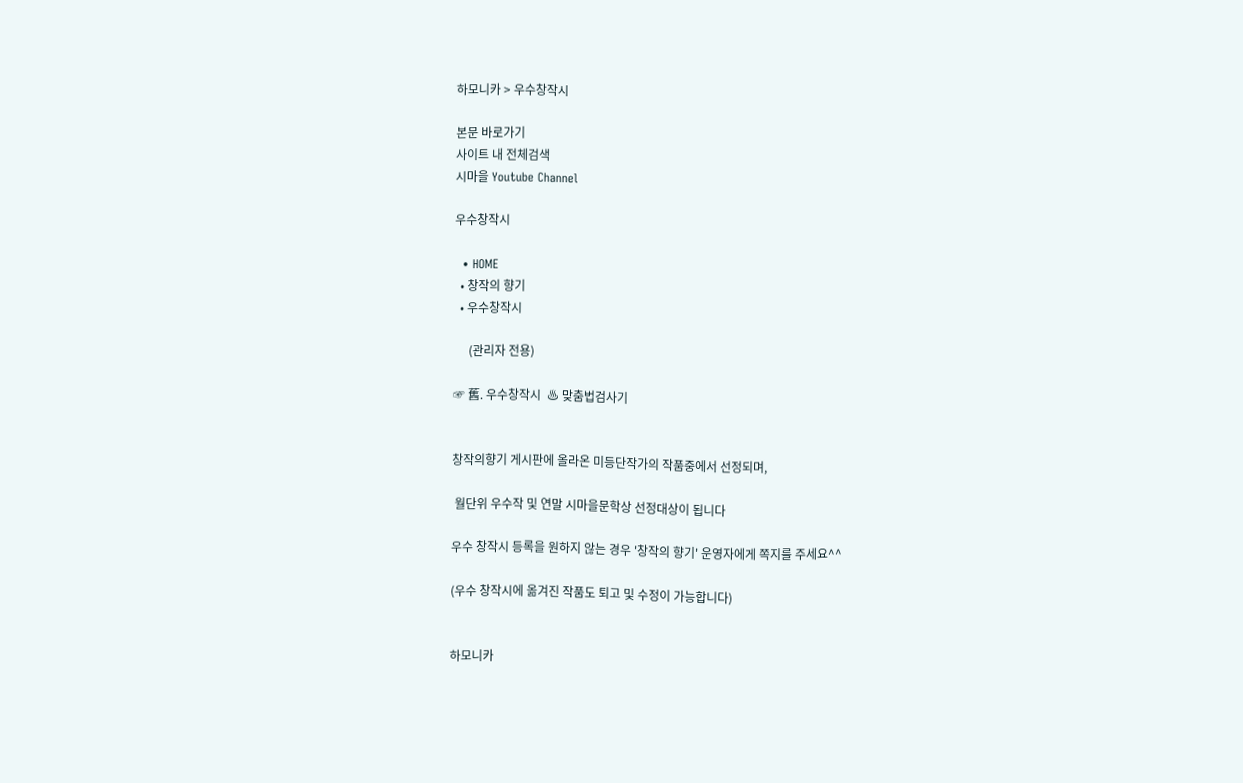하모니카 > 우수창작시

본문 바로가기
사이트 내 전체검색
시마을 Youtube Channel

우수창작시

  • HOME
  • 창작의 향기
  • 우수창작시

     (관리자 전용)

☞ 舊. 우수창작시  ♨ 맞춤법검사기


창작의향기 게시판에 올라온 미등단작가의 작품중에서 선정되며,

 월단위 우수작 및 연말 시마을문학상 선정대상이 됩니다

우수 창작시 등록을 원하지 않는 경우 '창작의 향기' 운영자에게 쪽지를 주세요^^

(우수 창작시에 옮겨진 작품도 퇴고 및 수정이 가능합니다)


하모니카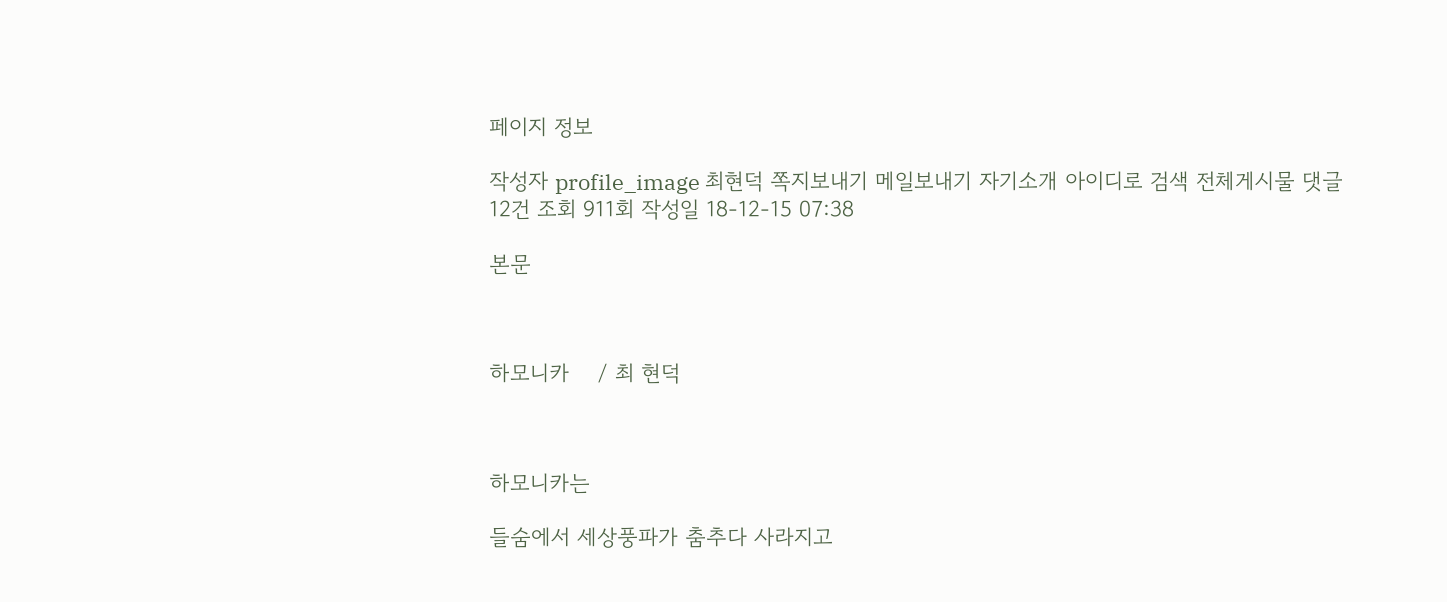페이지 정보

작성자 profile_image 최현덕 쪽지보내기 메일보내기 자기소개 아이디로 검색 전체게시물 댓글 12건 조회 911회 작성일 18-12-15 07:38

본문



하모니카    / 최 현덕



하모니카는

들숨에서 세상풍파가 춤추다 사라지고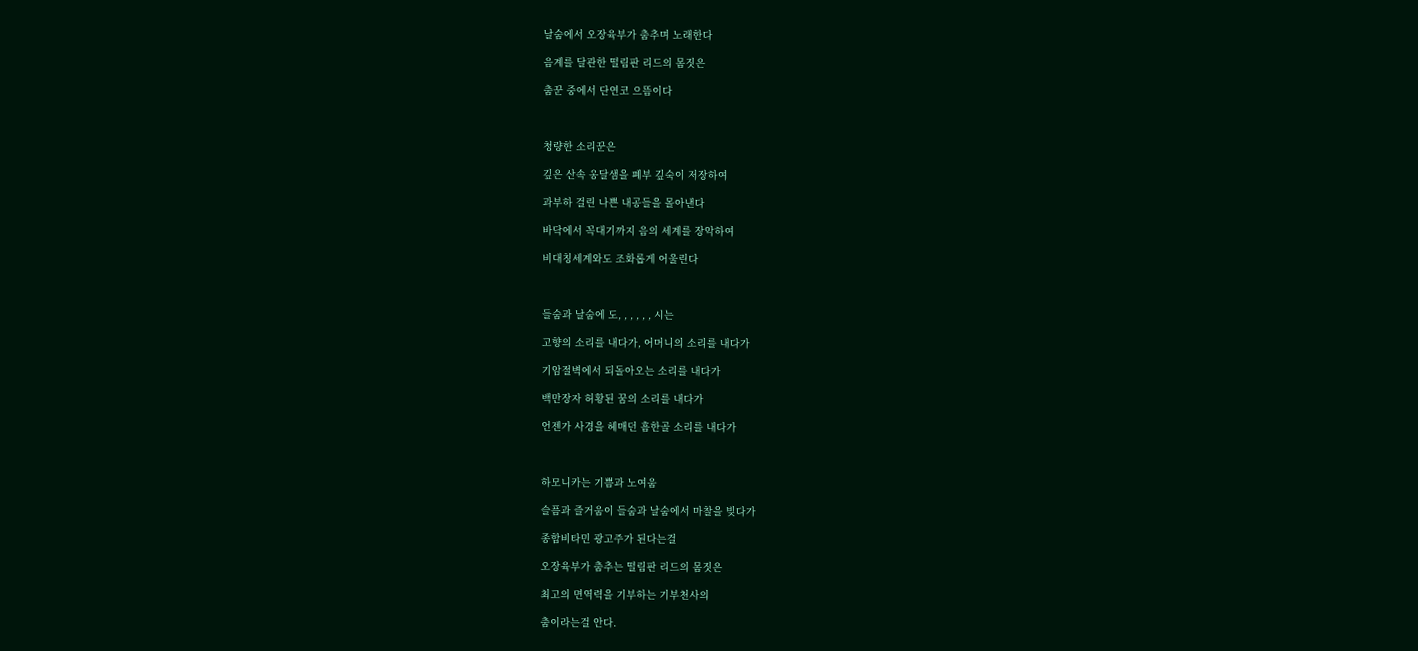날숨에서 오장육부가 춤추며 노래한다

음계를 달관한 떨림판 리드의 몸짓은

춤꾼 중에서 단연코 으뜸이다



청량한 소리꾼은

깊은 산속 옹달샘을 폐부 깊숙이 저장하여

과부하 걸린 나쁜 내공들을 몰아낸다

바닥에서 꼭대기까지 음의 세계를 장악하여

비대칭세계와도 조화롭게 어울린다



들숨과 날숨에 도, , , , , , 시는

고향의 소리를 내다가, 어머니의 소리를 내다가

기암절벽에서 되돌아오는 소리를 내다가

백만장자 허황된 꿈의 소리를 내다가

언젠가 사경을 헤매던 흠한골 소리를 내다가



하모니카는 기쁨과 노여움

슬픔과 즐거움이 들숨과 날숨에서 마찰을 빚다가

종합비타민 광고주가 된다는걸

오장육부가 춤추는 떨림판 리드의 몸짓은

최고의 면역력을 기부하는 기부천사의

춤이라는걸 안다.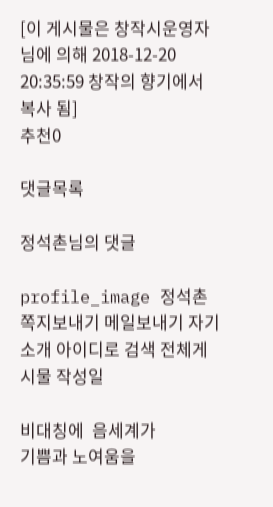[이 게시물은 창작시운영자님에 의해 2018-12-20 20:35:59 창작의 향기에서 복사 됨]
추천0

댓글목록

정석촌님의 댓글

profile_image 정석촌 쪽지보내기 메일보내기 자기소개 아이디로 검색 전체게시물 작성일

비대칭에  음세계가
기쁨과 노여움을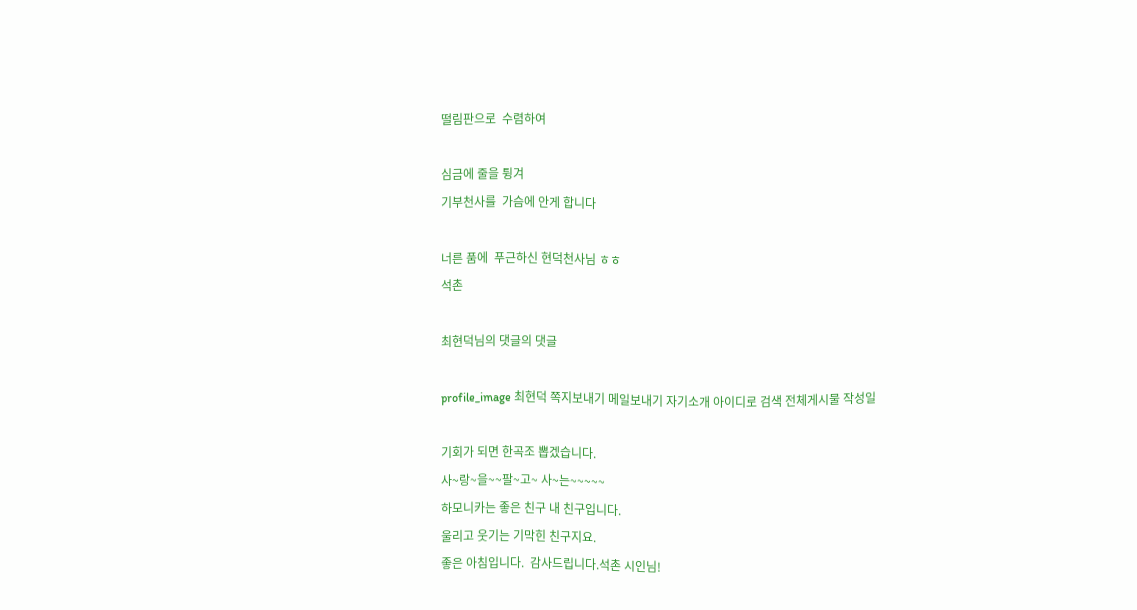떨림판으로  수렴하여

심금에 줄을 튕겨
기부천사를  가슴에 안게 합니다

너른 품에  푸근하신 현덕천사님 ㅎㅎ
석촌

최현덕님의 댓글의 댓글

profile_image 최현덕 쪽지보내기 메일보내기 자기소개 아이디로 검색 전체게시물 작성일

기회가 되면 한곡조 뽑겠습니다.
사~랑~을~~팔~고~ 사~는~~~~~
하모니카는 좋은 친구 내 친구입니다.
울리고 웃기는 기막힌 친구지요.
좋은 아침입니다.  감사드립니다.석촌 시인님!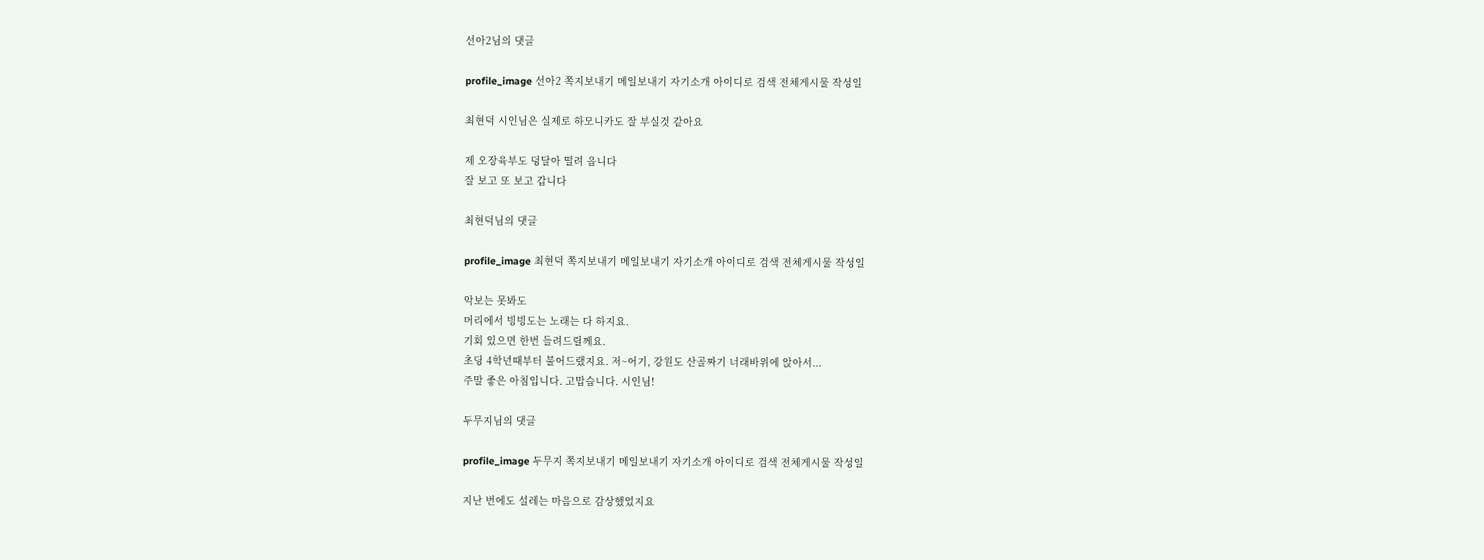선아2님의 댓글

profile_image 선아2 쪽지보내기 메일보내기 자기소개 아이디로 검색 전체게시물 작성일

최현덕 시인님은 실제로 하모니카도 잘 부실것 같아요

제 오장육부도 덩달아 떨려 옵니다
잘 보고 또 보고 갑니다

최현덕님의 댓글

profile_image 최현덕 쪽지보내기 메일보내기 자기소개 아이디로 검색 전체게시물 작성일

악보는 못봐도
머리에서 빙빙도는 노래는 다 하지요.
기회 있으면 한번 들려드릴께요.
초딩 4학년때부터 불어드랬지요. 저~어기, 강원도 산골짜기 너래바위에 앉아서...
주말 좋은 아침입니다. 고맙습니다. 시인님!

두무지님의 댓글

profile_image 두무지 쪽지보내기 메일보내기 자기소개 아이디로 검색 전체게시물 작성일

지난 번에도 설레는 마음으로 감상했었지요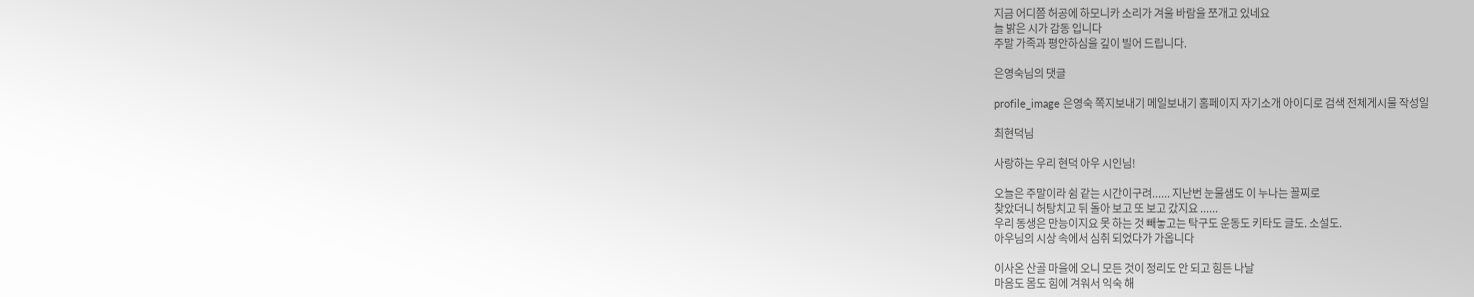지금 어디쯤 허공에 하모니카 소리가 겨울 바람을 쪼개고 있네요
늘 밝은 시가 감동 입니다
주말 가족과 평안하심을 깊이 빌어 드립니다.

은영숙님의 댓글

profile_image 은영숙 쪽지보내기 메일보내기 홈페이지 자기소개 아이디로 검색 전체게시물 작성일

최현덕님

사랑하는 우리 현덕 아우 시인님!

오늘은 주말이라 쉼 같는 시간이구려...... 지난번 눈물샘도 이 누나는 꼴찌로
찾았더니 허탕치고 뒤 돌아 보고 또 보고 갔지요 ......
우리 동생은 만능이지요 못 하는 것 빼놓고는 탁구도 운동도 키타도 글도. 소설도.
아우님의 시상 속에서 심취 되었다가 가옵니다

이사온 산골 마을에 오니 모든 것이 정리도 안 되고 힘든 나날
마음도 몸도 힘에 겨워서 익숙 해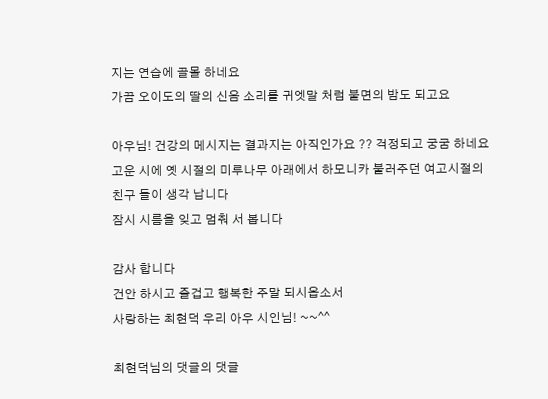지는 연습에 골몰 하네요
가끔 오이도의 딸의 신음 소리를 귀엣말 처럼 불면의 밤도 되고요

아우님! 건강의 메시지는 결과지는 아직인가요 ?? 걱정되고 궁굼 하네요
고운 시에 옛 시절의 미루나무 아래에서 하모니카 불러주던 여고시절의
친구 들이 생각 납니다
잠시 시름을 잊고 멈춰 서 봅니다

감사 합니다
건안 하시고 즐겁고 행복한 주말 되시옵소서
사랑하는 최현덕 우리 아우 시인님! ~~^^

최현덕님의 댓글의 댓글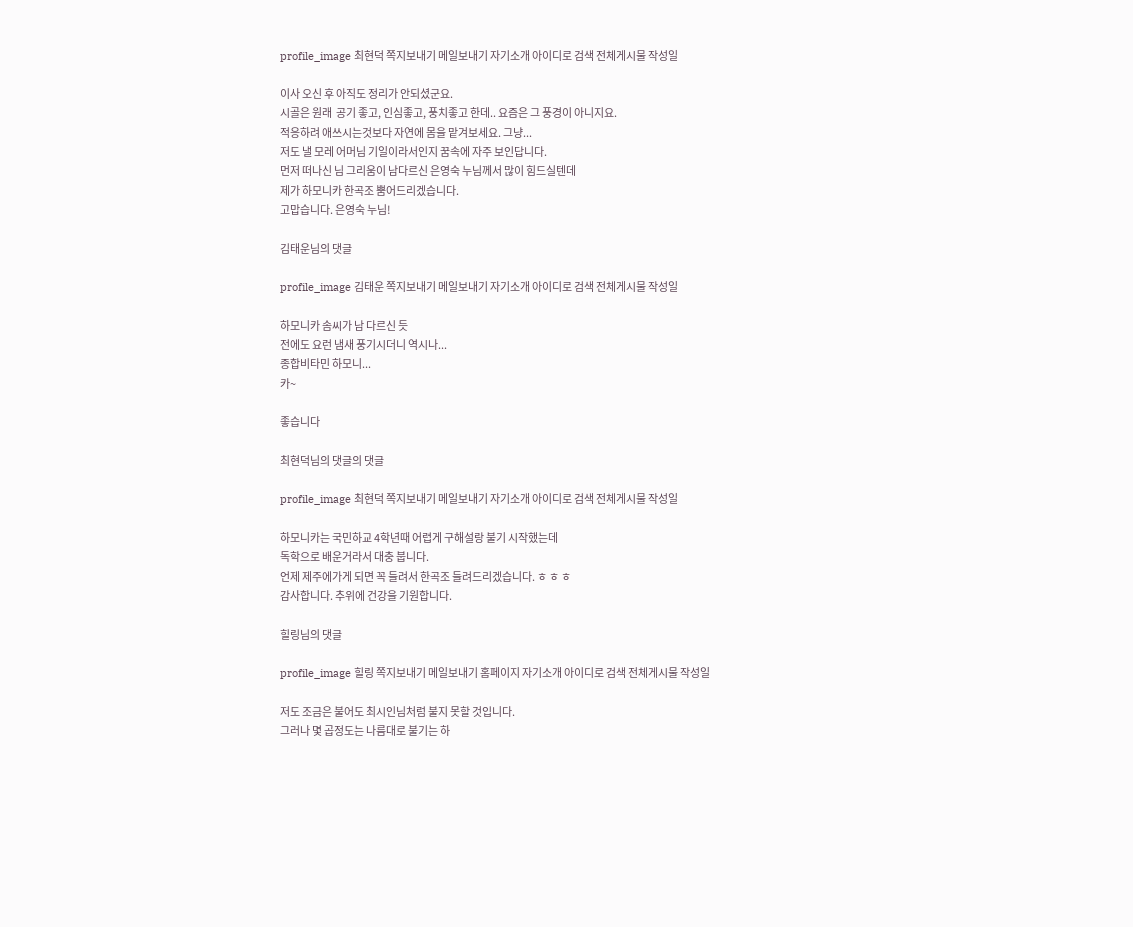profile_image 최현덕 쪽지보내기 메일보내기 자기소개 아이디로 검색 전체게시물 작성일

이사 오신 후 아직도 정리가 안되셨군요.
시골은 원래  공기 좋고, 인심좋고, 풍치좋고 한데.. 요즘은 그 풍경이 아니지요.
적응하려 애쓰시는것보다 자연에 몸을 맡겨보세요. 그냥...
저도 낼 모레 어머님 기일이라서인지 꿈속에 자주 보인답니다.
먼저 떠나신 님 그리움이 남다르신 은영숙 누님께서 많이 힘드실텐데
제가 하모니카 한곡조 뿜어드리겠습니다.
고맙습니다. 은영숙 누님!

김태운님의 댓글

profile_image 김태운 쪽지보내기 메일보내기 자기소개 아이디로 검색 전체게시물 작성일

하모니카 솜씨가 남 다르신 듯
전에도 요런 냄새 풍기시더니 역시나...
종합비타민 하모니...
카~

좋습니다

최현덕님의 댓글의 댓글

profile_image 최현덕 쪽지보내기 메일보내기 자기소개 아이디로 검색 전체게시물 작성일

하모니카는 국민하교 4학년때 어렵게 구해설랑 불기 시작했는데
독학으로 배운거라서 대충 붑니다.
언제 제주에가게 되면 꼭 들려서 한곡조 들려드리겠습니다. ㅎ ㅎ ㅎ
감사합니다. 추위에 건강을 기원합니다.

힐링님의 댓글

profile_image 힐링 쪽지보내기 메일보내기 홈페이지 자기소개 아이디로 검색 전체게시물 작성일

저도 조금은 불어도 최시인님처럼 불지 못할 것입니다.
그러나 몇 곱정도는 나름대로 불기는 하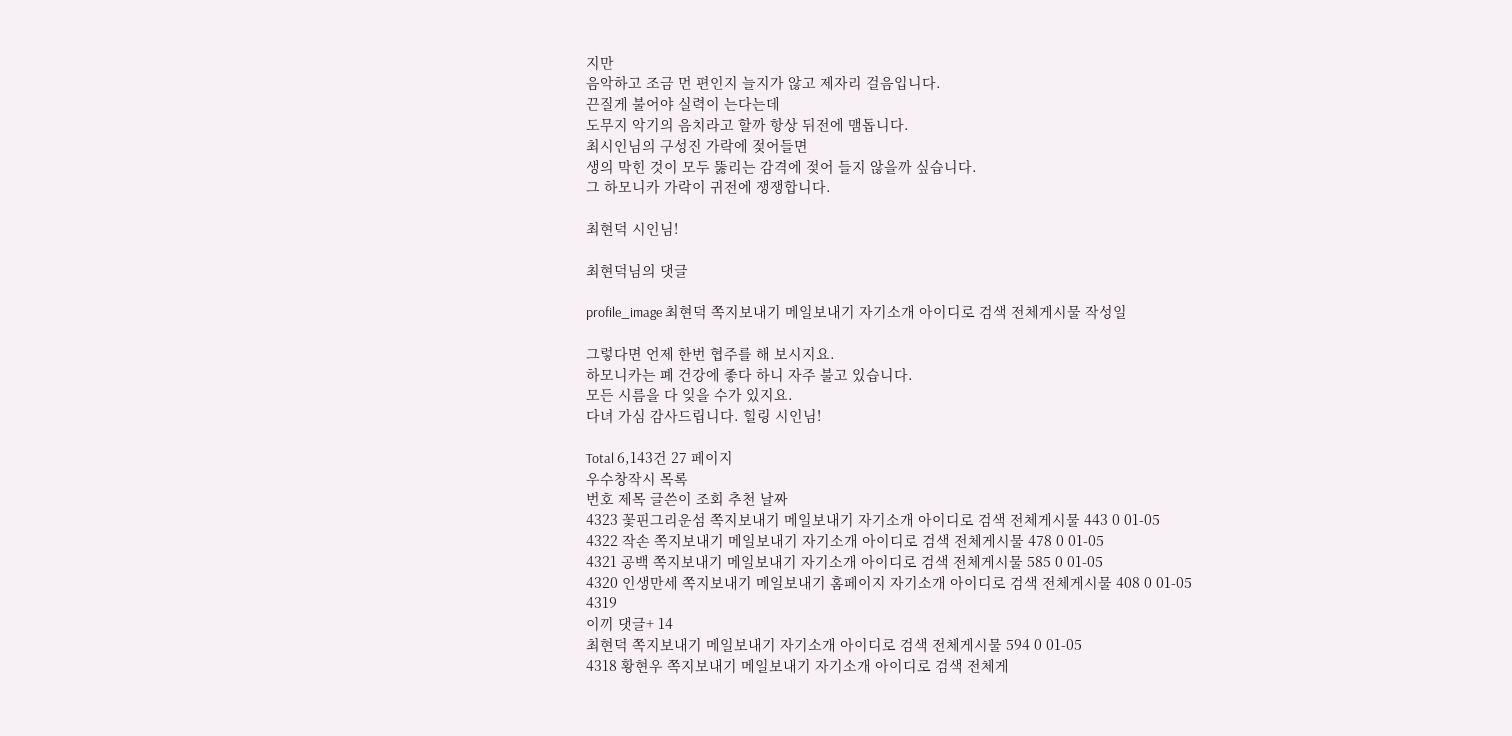지만
음악하고 조금 먼 편인지 늘지가 않고 제자리 걸음입니다.
끈질게 불어야 실력이 는다는데
도무지 악기의 음치라고 할까 항상 뒤전에 맴돕니다.
최시인님의 구성진 가락에 젖어들면
생의 막힌 것이 모두 뚫리는 감격에 젖어 들지 않을까 싶습니다.
그 하모니카 가락이 귀전에 쟁쟁합니다.

최현덕 시인님!

최현덕님의 댓글

profile_image 최현덕 쪽지보내기 메일보내기 자기소개 아이디로 검색 전체게시물 작성일

그렇다면 언제 한번 협주를 해 보시지요.
하모니카는 폐 건강에 좋다 하니 자주 불고 있습니다.
모든 시름을 다 잊을 수가 있지요.
다녀 가심 감사드립니다. 힐링 시인님!

Total 6,143건 27 페이지
우수창작시 목록
번호 제목 글쓴이 조회 추천 날짜
4323 꽃핀그리운섬 쪽지보내기 메일보내기 자기소개 아이디로 검색 전체게시물 443 0 01-05
4322 작손 쪽지보내기 메일보내기 자기소개 아이디로 검색 전체게시물 478 0 01-05
4321 공백 쪽지보내기 메일보내기 자기소개 아이디로 검색 전체게시물 585 0 01-05
4320 인생만세 쪽지보내기 메일보내기 홈페이지 자기소개 아이디로 검색 전체게시물 408 0 01-05
4319
이끼 댓글+ 14
최현덕 쪽지보내기 메일보내기 자기소개 아이디로 검색 전체게시물 594 0 01-05
4318 황현우 쪽지보내기 메일보내기 자기소개 아이디로 검색 전체게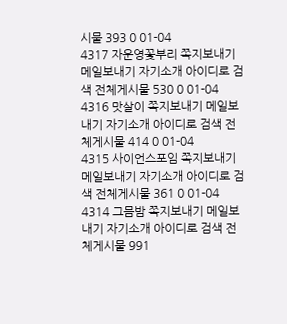시물 393 0 01-04
4317 자운영꽃부리 쪽지보내기 메일보내기 자기소개 아이디로 검색 전체게시물 530 0 01-04
4316 맛살이 쪽지보내기 메일보내기 자기소개 아이디로 검색 전체게시물 414 0 01-04
4315 사이언스포임 쪽지보내기 메일보내기 자기소개 아이디로 검색 전체게시물 361 0 01-04
4314 그믐밤 쪽지보내기 메일보내기 자기소개 아이디로 검색 전체게시물 991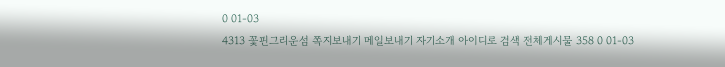0 01-03
4313 꽃핀그리운섬 쪽지보내기 메일보내기 자기소개 아이디로 검색 전체게시물 358 0 01-03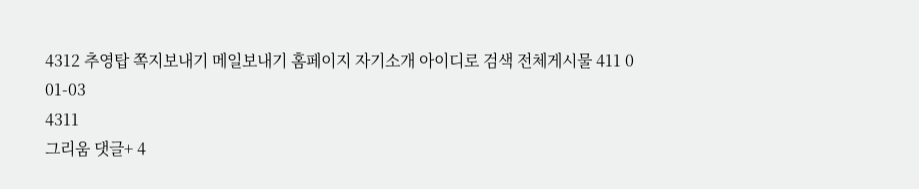4312 추영탑 쪽지보내기 메일보내기 홈페이지 자기소개 아이디로 검색 전체게시물 411 0 01-03
4311
그리움 댓글+ 4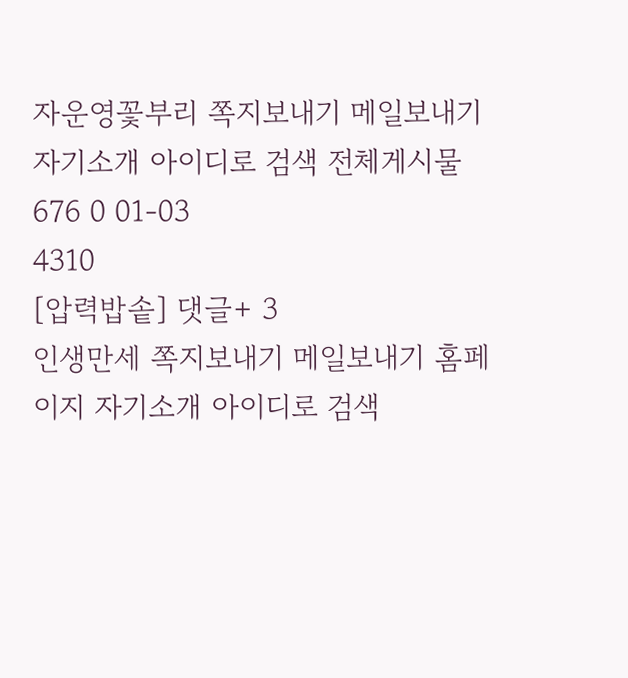자운영꽃부리 쪽지보내기 메일보내기 자기소개 아이디로 검색 전체게시물 676 0 01-03
4310
[압력밥솥] 댓글+ 3
인생만세 쪽지보내기 메일보내기 홈페이지 자기소개 아이디로 검색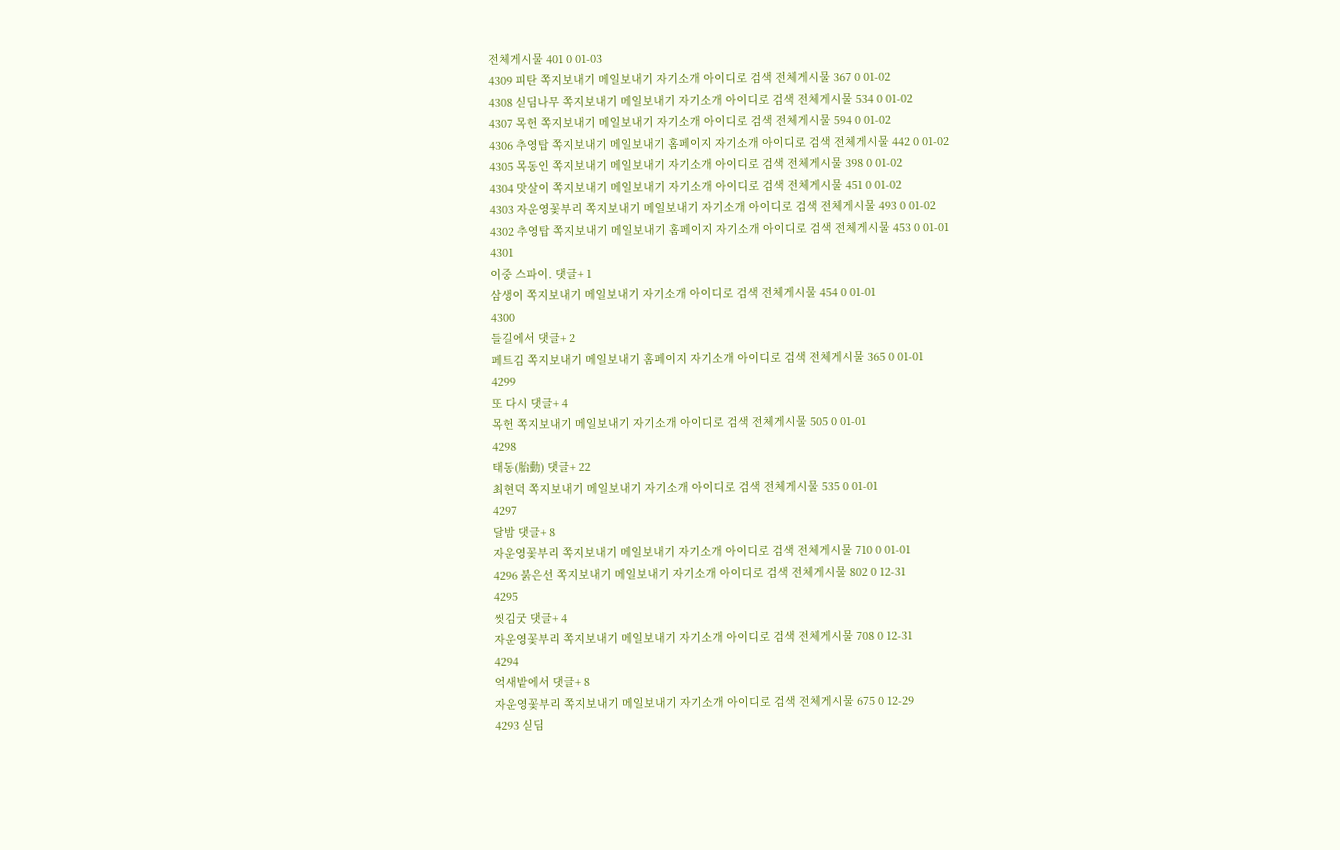전체게시물 401 0 01-03
4309 피탄 쪽지보내기 메일보내기 자기소개 아이디로 검색 전체게시물 367 0 01-02
4308 싣딤나무 쪽지보내기 메일보내기 자기소개 아이디로 검색 전체게시물 534 0 01-02
4307 목헌 쪽지보내기 메일보내기 자기소개 아이디로 검색 전체게시물 594 0 01-02
4306 추영탑 쪽지보내기 메일보내기 홈페이지 자기소개 아이디로 검색 전체게시물 442 0 01-02
4305 목동인 쪽지보내기 메일보내기 자기소개 아이디로 검색 전체게시물 398 0 01-02
4304 맛살이 쪽지보내기 메일보내기 자기소개 아이디로 검색 전체게시물 451 0 01-02
4303 자운영꽃부리 쪽지보내기 메일보내기 자기소개 아이디로 검색 전체게시물 493 0 01-02
4302 추영탑 쪽지보내기 메일보내기 홈페이지 자기소개 아이디로 검색 전체게시물 453 0 01-01
4301
이중 스파이. 댓글+ 1
삼생이 쪽지보내기 메일보내기 자기소개 아이디로 검색 전체게시물 454 0 01-01
4300
들길에서 댓글+ 2
페트김 쪽지보내기 메일보내기 홈페이지 자기소개 아이디로 검색 전체게시물 365 0 01-01
4299
또 다시 댓글+ 4
목헌 쪽지보내기 메일보내기 자기소개 아이디로 검색 전체게시물 505 0 01-01
4298
태동(胎動) 댓글+ 22
최현덕 쪽지보내기 메일보내기 자기소개 아이디로 검색 전체게시물 535 0 01-01
4297
달밤 댓글+ 8
자운영꽃부리 쪽지보내기 메일보내기 자기소개 아이디로 검색 전체게시물 710 0 01-01
4296 붉은선 쪽지보내기 메일보내기 자기소개 아이디로 검색 전체게시물 802 0 12-31
4295
씻김굿 댓글+ 4
자운영꽃부리 쪽지보내기 메일보내기 자기소개 아이디로 검색 전체게시물 708 0 12-31
4294
억새밭에서 댓글+ 8
자운영꽃부리 쪽지보내기 메일보내기 자기소개 아이디로 검색 전체게시물 675 0 12-29
4293 싣딤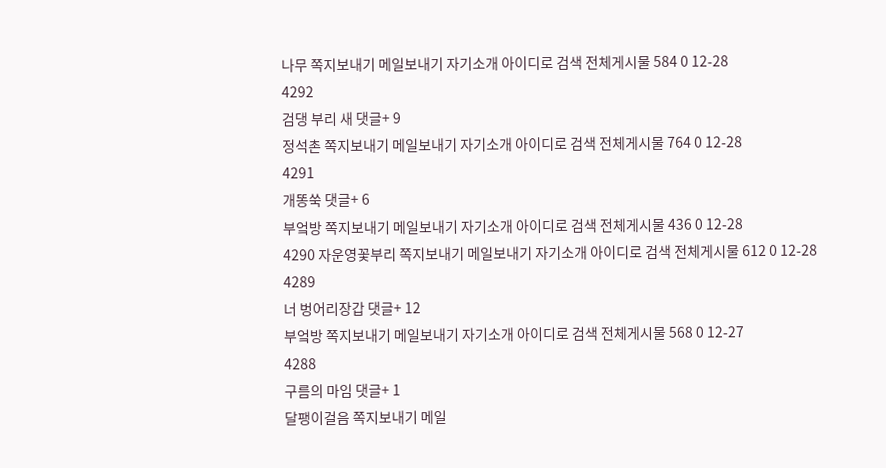나무 쪽지보내기 메일보내기 자기소개 아이디로 검색 전체게시물 584 0 12-28
4292
검댕 부리 새 댓글+ 9
정석촌 쪽지보내기 메일보내기 자기소개 아이디로 검색 전체게시물 764 0 12-28
4291
개똥쑥 댓글+ 6
부엌방 쪽지보내기 메일보내기 자기소개 아이디로 검색 전체게시물 436 0 12-28
4290 자운영꽃부리 쪽지보내기 메일보내기 자기소개 아이디로 검색 전체게시물 612 0 12-28
4289
너 벙어리장갑 댓글+ 12
부엌방 쪽지보내기 메일보내기 자기소개 아이디로 검색 전체게시물 568 0 12-27
4288
구름의 마임 댓글+ 1
달팽이걸음 쪽지보내기 메일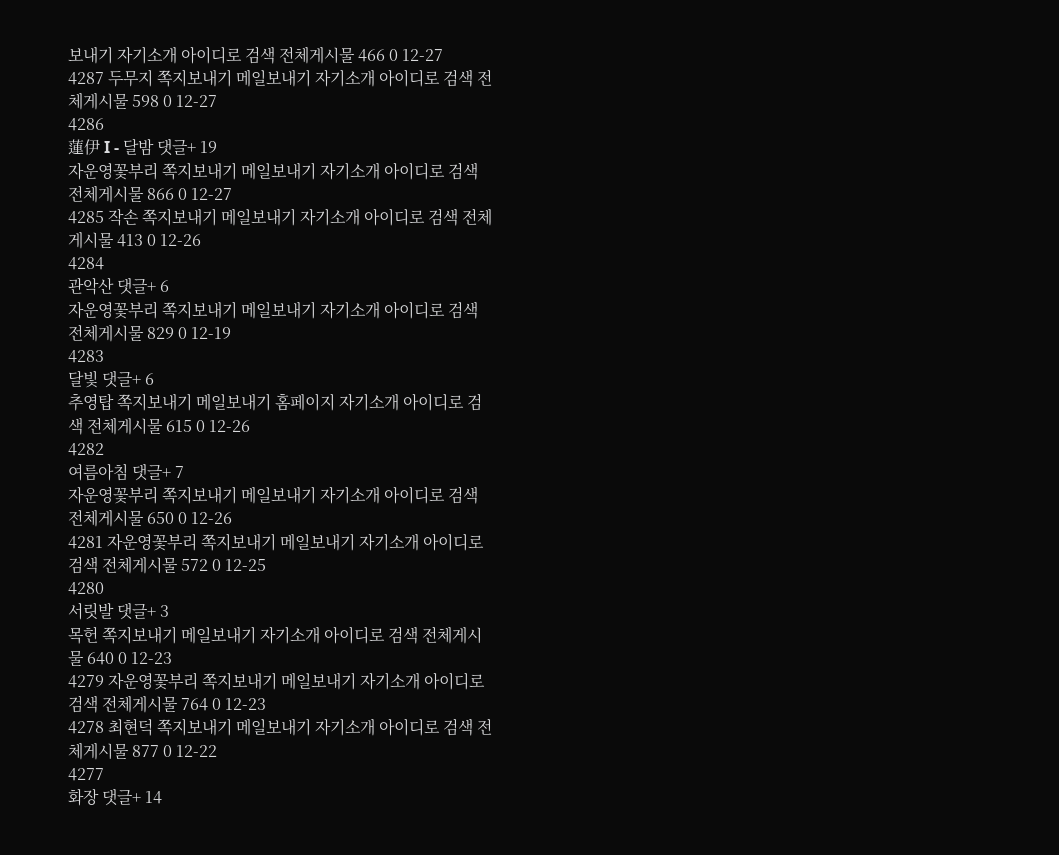보내기 자기소개 아이디로 검색 전체게시물 466 0 12-27
4287 두무지 쪽지보내기 메일보내기 자기소개 아이디로 검색 전체게시물 598 0 12-27
4286
蓮伊 I - 달밤 댓글+ 19
자운영꽃부리 쪽지보내기 메일보내기 자기소개 아이디로 검색 전체게시물 866 0 12-27
4285 작손 쪽지보내기 메일보내기 자기소개 아이디로 검색 전체게시물 413 0 12-26
4284
관악산 댓글+ 6
자운영꽃부리 쪽지보내기 메일보내기 자기소개 아이디로 검색 전체게시물 829 0 12-19
4283
달빛 댓글+ 6
추영탑 쪽지보내기 메일보내기 홈페이지 자기소개 아이디로 검색 전체게시물 615 0 12-26
4282
여름아침 댓글+ 7
자운영꽃부리 쪽지보내기 메일보내기 자기소개 아이디로 검색 전체게시물 650 0 12-26
4281 자운영꽃부리 쪽지보내기 메일보내기 자기소개 아이디로 검색 전체게시물 572 0 12-25
4280
서릿발 댓글+ 3
목헌 쪽지보내기 메일보내기 자기소개 아이디로 검색 전체게시물 640 0 12-23
4279 자운영꽃부리 쪽지보내기 메일보내기 자기소개 아이디로 검색 전체게시물 764 0 12-23
4278 최현덕 쪽지보내기 메일보내기 자기소개 아이디로 검색 전체게시물 877 0 12-22
4277
화장 댓글+ 14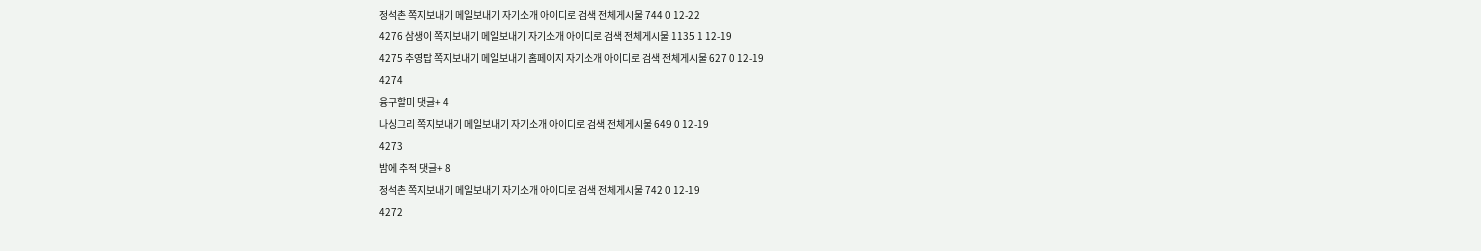정석촌 쪽지보내기 메일보내기 자기소개 아이디로 검색 전체게시물 744 0 12-22
4276 삼생이 쪽지보내기 메일보내기 자기소개 아이디로 검색 전체게시물 1135 1 12-19
4275 추영탑 쪽지보내기 메일보내기 홈페이지 자기소개 아이디로 검색 전체게시물 627 0 12-19
4274
융구할미 댓글+ 4
나싱그리 쪽지보내기 메일보내기 자기소개 아이디로 검색 전체게시물 649 0 12-19
4273
밤에 추적 댓글+ 8
정석촌 쪽지보내기 메일보내기 자기소개 아이디로 검색 전체게시물 742 0 12-19
4272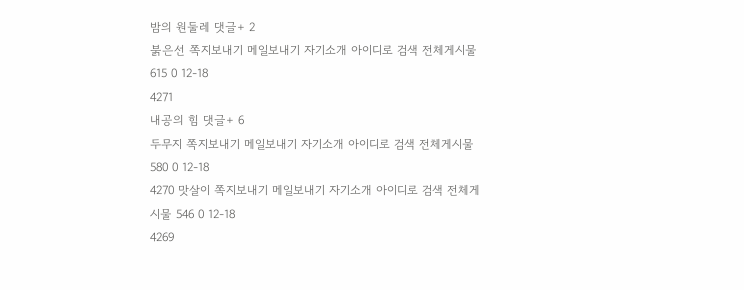밤의 원둘레 댓글+ 2
붉은선 쪽지보내기 메일보내기 자기소개 아이디로 검색 전체게시물 615 0 12-18
4271
내공의 힘 댓글+ 6
두무지 쪽지보내기 메일보내기 자기소개 아이디로 검색 전체게시물 580 0 12-18
4270 맛살이 쪽지보내기 메일보내기 자기소개 아이디로 검색 전체게시물 546 0 12-18
4269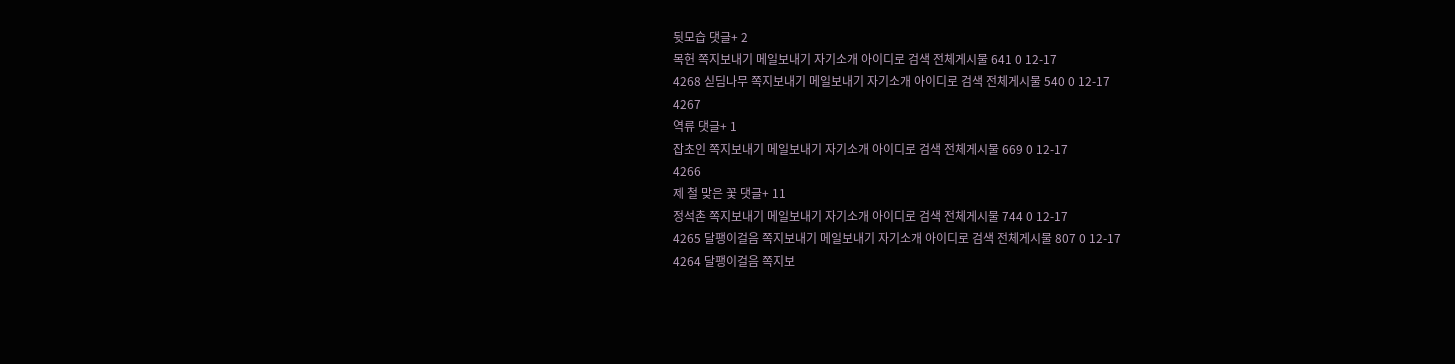뒷모습 댓글+ 2
목헌 쪽지보내기 메일보내기 자기소개 아이디로 검색 전체게시물 641 0 12-17
4268 싣딤나무 쪽지보내기 메일보내기 자기소개 아이디로 검색 전체게시물 540 0 12-17
4267
역류 댓글+ 1
잡초인 쪽지보내기 메일보내기 자기소개 아이디로 검색 전체게시물 669 0 12-17
4266
제 철 맞은 꽃 댓글+ 11
정석촌 쪽지보내기 메일보내기 자기소개 아이디로 검색 전체게시물 744 0 12-17
4265 달팽이걸음 쪽지보내기 메일보내기 자기소개 아이디로 검색 전체게시물 807 0 12-17
4264 달팽이걸음 쪽지보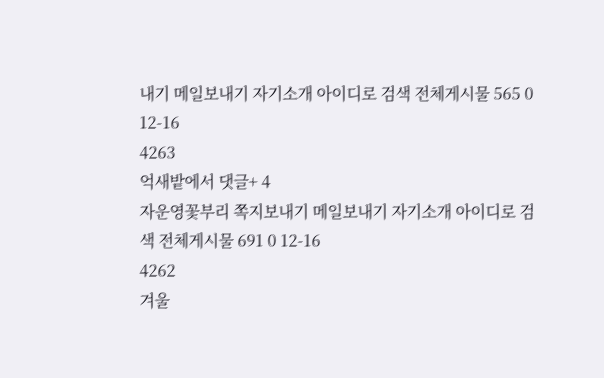내기 메일보내기 자기소개 아이디로 검색 전체게시물 565 0 12-16
4263
억새밭에서 댓글+ 4
자운영꽃부리 쪽지보내기 메일보내기 자기소개 아이디로 검색 전체게시물 691 0 12-16
4262
겨울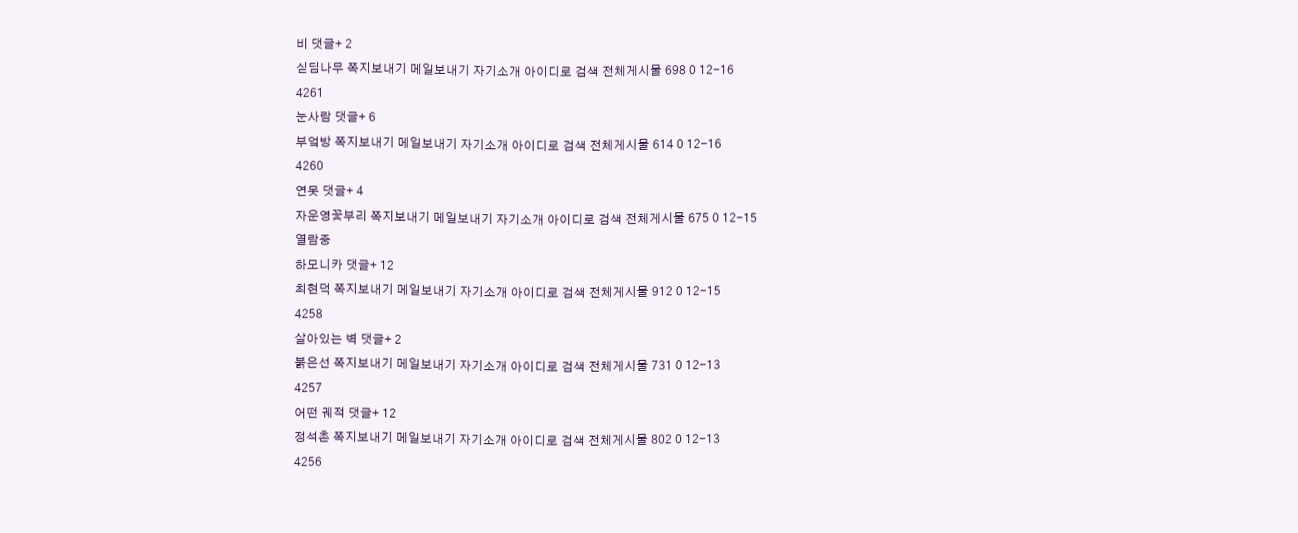비 댓글+ 2
싣딤나무 쪽지보내기 메일보내기 자기소개 아이디로 검색 전체게시물 698 0 12-16
4261
눈사람 댓글+ 6
부엌방 쪽지보내기 메일보내기 자기소개 아이디로 검색 전체게시물 614 0 12-16
4260
연못 댓글+ 4
자운영꽃부리 쪽지보내기 메일보내기 자기소개 아이디로 검색 전체게시물 675 0 12-15
열람중
하모니카 댓글+ 12
최현덕 쪽지보내기 메일보내기 자기소개 아이디로 검색 전체게시물 912 0 12-15
4258
살아있는 벽 댓글+ 2
붉은선 쪽지보내기 메일보내기 자기소개 아이디로 검색 전체게시물 731 0 12-13
4257
어떤 궤적 댓글+ 12
정석촌 쪽지보내기 메일보내기 자기소개 아이디로 검색 전체게시물 802 0 12-13
4256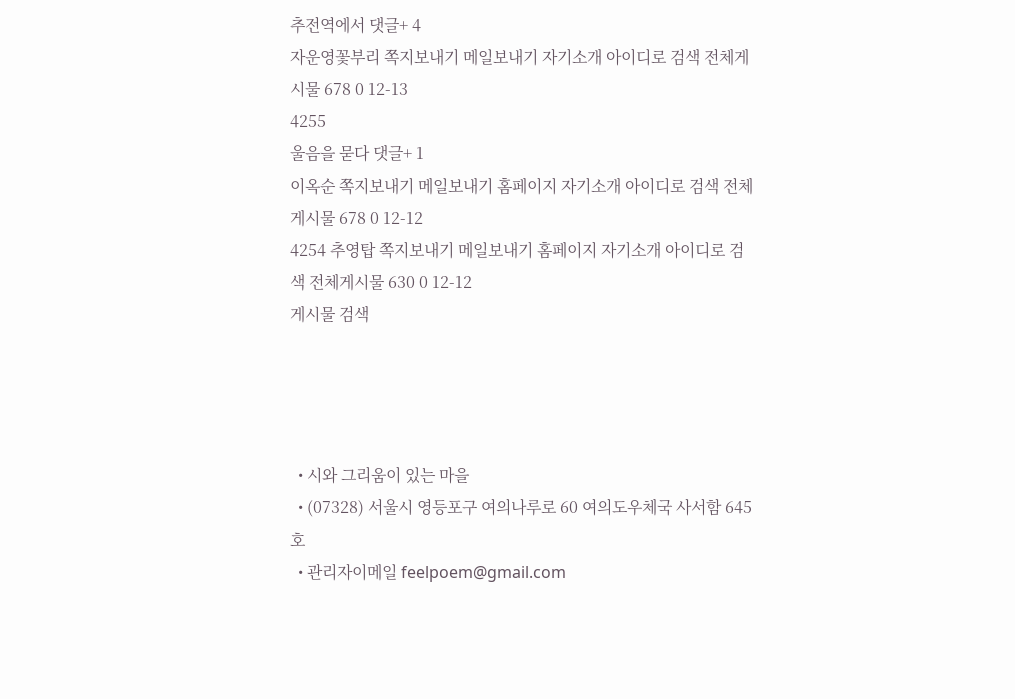추전역에서 댓글+ 4
자운영꽃부리 쪽지보내기 메일보내기 자기소개 아이디로 검색 전체게시물 678 0 12-13
4255
울음을 묻다 댓글+ 1
이옥순 쪽지보내기 메일보내기 홈페이지 자기소개 아이디로 검색 전체게시물 678 0 12-12
4254 추영탑 쪽지보내기 메일보내기 홈페이지 자기소개 아이디로 검색 전체게시물 630 0 12-12
게시물 검색




  • 시와 그리움이 있는 마을
  • (07328) 서울시 영등포구 여의나루로 60 여의도우체국 사서함 645호
  • 관리자이메일 feelpoem@gmail.com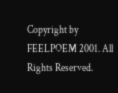Copyright by FEELPOEM 2001. All Rights Reserved.